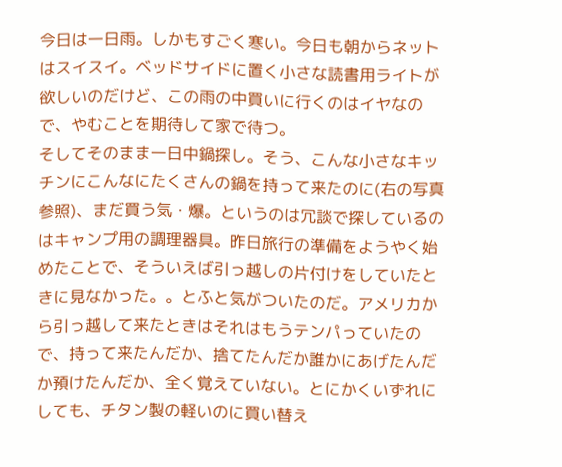今日は一日雨。しかもすごく寒い。今日も朝からネットはスイスイ。ベッドサイドに置く小さな読書用ライトが欲しいのだけど、この雨の中買いに行くのはイヤなので、やむことを期待して家で待つ。
そしてそのまま一日中鍋探し。そう、こんな小さなキッチンにこんなにたくさんの鍋を持って来たのに(右の写真参照)、まだ買う気・爆。というのは冗談で探しているのはキャンプ用の調理器具。昨日旅行の準備をようやく始めたことで、そういえば引っ越しの片付けをしていたときに見なかった。。とふと気がついたのだ。アメリカから引っ越して来たときはそれはもうテンパっていたので、持って来たんだか、捨てたんだか誰かにあげたんだか預けたんだか、全く覚えていない。とにかくいずれにしても、チタン製の軽いのに買い替え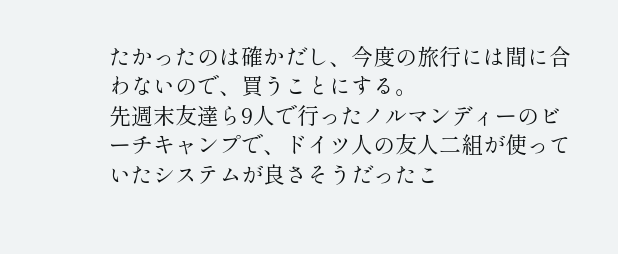たかったのは確かだし、今度の旅行には間に合わないので、買うことにする。
先週末友達ら9人で行ったノルマンディーのビーチキャンプで、ドイツ人の友人二組が使っていたシステムが良さそうだったこ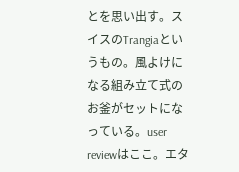とを思い出す。スイスのTrangiaというもの。風よけになる組み立て式のお釜がセットになっている。user reviewはここ。エタ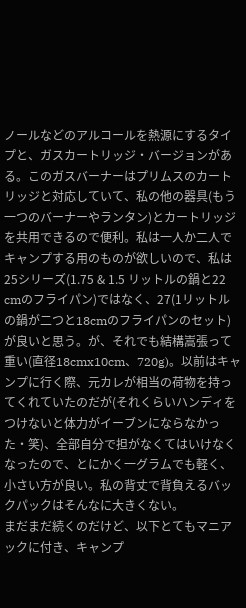ノールなどのアルコールを熱源にするタイプと、ガスカートリッジ・バージョンがある。このガスバーナーはプリムスのカートリッジと対応していて、私の他の器具(もう一つのバーナーやランタン)とカートリッジを共用できるので便利。私は一人か二人でキャンプする用のものが欲しいので、私は25シリーズ(1.75 & 1.5 リットルの鍋と22 cmのフライパン)ではなく、27(1リットルの鍋が二つと18cmのフライパンのセット)が良いと思う。が、それでも結構嵩張って重い(直径18cmx10cm、720g)。以前はキャンプに行く際、元カレが相当の荷物を持ってくれていたのだが(それくらいハンディをつけないと体力がイーブンにならなかった・笑)、全部自分で担がなくてはいけなくなったので、とにかく一グラムでも軽く、小さい方が良い。私の背丈で背負えるバックパックはそんなに大きくない。
まだまだ続くのだけど、以下とてもマニアックに付き、キャンプ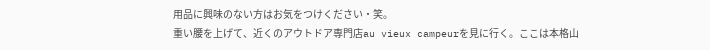用品に興味のない方はお気をつけください・笑。
重い腰を上げて、近くのアウトドア専門店au vieux campeurを見に行く。ここは本格山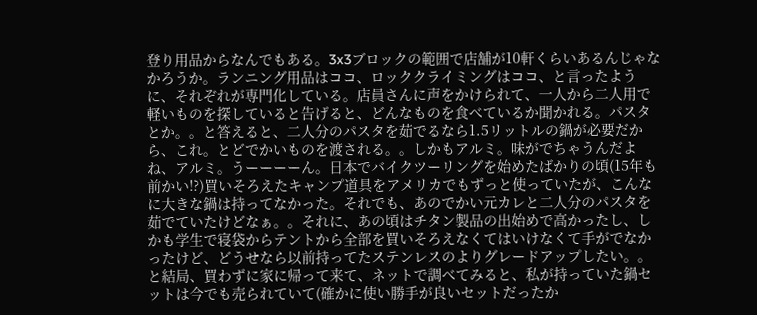登り用品からなんでもある。3x3ブロックの範囲で店舗が10軒くらいあるんじゃなかろうか。ランニング用品はココ、ロッククライミングはココ、と言ったように、それぞれが専門化している。店員さんに声をかけられて、一人から二人用で軽いものを探していると告げると、どんなものを食べているか聞かれる。パスタとか。。と答えると、二人分のパスタを茹でるなら1.5リットルの鍋が必要だから、これ。とどでかいものを渡される。。しかもアルミ。味がでちゃうんだよね、アルミ。うーーーーん。日本でバイクツーリングを始めたばかりの頃(15年も前かい!?)買いそろえたキャンプ道具をアメリカでもずっと使っていたが、こんなに大きな鍋は持ってなかった。それでも、あのでかい元カレと二人分のパスタを茹でていたけどなぁ。。それに、あの頃はチタン製品の出始めで高かったし、しかも学生で寝袋からテントから全部を買いそろえなくてはいけなくて手がでなかったけど、どうせなら以前持ってたステンレスのよりグレードアップしたい。。と結局、買わずに家に帰って来て、ネットで調べてみると、私が持っていた鍋セットは今でも売られていて(確かに使い勝手が良いセットだったか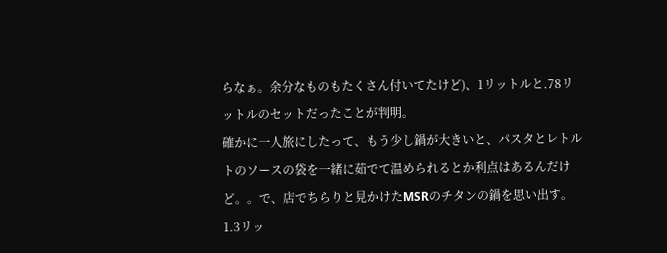らなぁ。余分なものもたくさん付いてたけど)、1リットルと.78リットルのセットだったことが判明。
確かに一人旅にしたって、もう少し鍋が大きいと、パスタとレトルトのソースの袋を一緒に茹でて温められるとか利点はあるんだけど。。で、店でちらりと見かけたMSRのチタンの鍋を思い出す。1.3リッ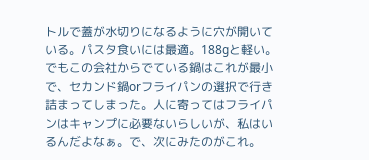トルで蓋が水切りになるように穴が開いている。パスタ食いには最適。188gと軽い。でもこの会社からでている鍋はこれが最小で、セカンド鍋orフライパンの選択で行き詰まってしまった。人に寄ってはフライパンはキャンプに必要ないらしいが、私はいるんだよなぁ。で、次にみたのがこれ。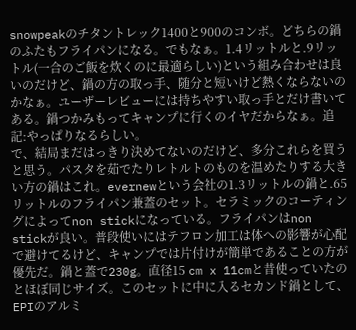snowpeakのチタントレック1400と900のコンボ。どちらの鍋のふたもフライパンになる。でもなぁ。1.4リットルと.9リットル(一合のご飯を炊くのに最適らしい)という組み合わせは良いのだけど、鍋の方の取っ手、随分と短いけど熱くならないのかなぁ。ユーザーレビューには持ちやすい取っ手とだけ書いてある。鍋つかみもってキャンプに行くのイヤだからなぁ。追記:やっぱりなるらしい。
で、結局まだはっきり決めてないのだけど、多分これらを買うと思う。パスタを茹でたりレトルトのものを温めたりする大きい方の鍋はこれ。evernewという会社の1.3リットルの鍋と.65リットルのフライパン兼蓋のセット。セラミックのコーティングによってnon stickになっている。フライパンはnon stickが良い。普段使いにはテフロン加工は体への影響が心配で避けてるけど、キャンプでは片付けが簡単であることの方が優先だ。鍋と蓋で230g。直径15 cm x 11cmと昔使っていたのとほぼ同じサイズ。このセットに中に入るセカンド鍋として、EPIのアルミ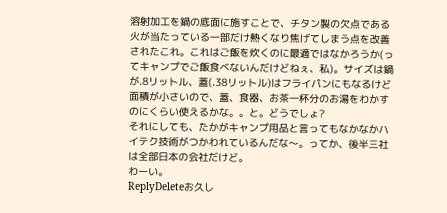溶射加工を鍋の底面に施すことで、チタン製の欠点である火が当たっている一部だけ熱くなり焦げてしまう点を改善されたこれ。これはご飯を炊くのに最適ではなかろうか(ってキャンプでご飯食べないんだけどねぇ、私)。サイズは鍋が.8リットル、蓋(.38リットル)はフライパンにもなるけど面積が小さいので、蓋、食器、お茶一杯分のお湯をわかすのにくらい使えるかな。。と。どうでしょ?
それにしても、たかがキャンプ用品と言ってもなかなかハイテク技術がつかわれているんだな〜。ってか、後半三社は全部日本の会社だけど。
わーい。
ReplyDeleteお久し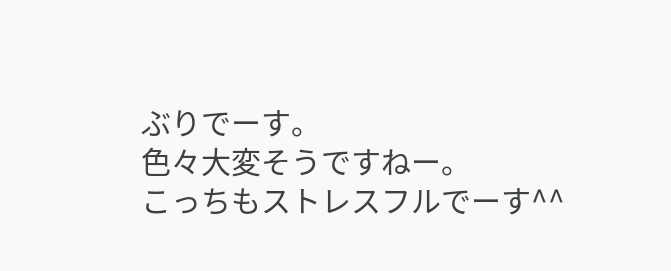ぶりでーす。
色々大変そうですねー。
こっちもストレスフルでーす^^